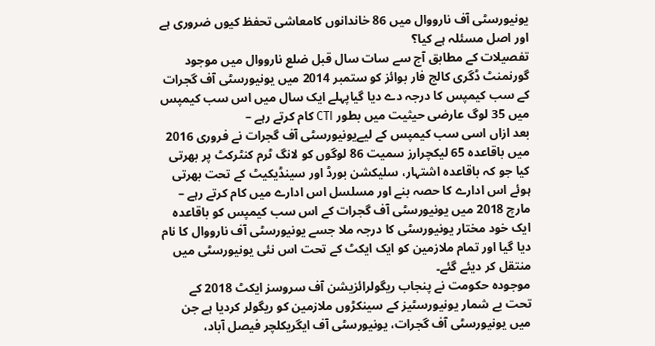یونیورسٹی آف نارووال میں 86 خاندانوں کامعاشی تحفظ کیوں ضروری ہے اور اصل مسئلہ ہے کیا؟
تفصیلات کے مطابق آج سے سات سال قبل ضلع نارووال میں موجود گورنمنٹ ڈگری کالج فار بوائز کو ستمبر 2014 میں یونیورسٹی آف گجرات کے سب کیمپس کا درجہ دے دیا گیاپہلے ایک سال میں اس سب کیمپس میں 35 لوگ عارضی حیثیت میں بطور CTI کام کرتے رہے –
بعد ازاں اسی سب کیمپس کے لیےیونیورسٹی آف گجرات نے فروری 2016 میں باقاعدہ 65 لیکچرارز سمیت 86 لوگوں کو لانگ ٹرم کنٹرکٹ پر بھرتی کیا جو کہ باقاعدہ اشتہار، سلیکشن بورڈ اور سینڈیکیٹ کے تحت بھرتی ہوئے اس ادارے کا حصہ بنے اور مسلسل اس ادارے میں کام کرتے رہے –
مارچ 2018 میں یونیورسٹی آف گجرات کے اس سب کیمپس کو باقاعدہ ایک خود مختار یونیورسٹی کا درجہ ملا جسے یونیورسٹی آف نارووال کا نام دیا گیا اور تمام ملازمین کو ایک ایکٹ کے تحت اس نئی یونیورسٹی میں منتقل کر دیئے گئے۔
موجودہ حکومت نے پنجاب ریگولرائزیشن آف سروسز ایکٹ 2018 کے تحت بے شمار یونیورسٹیز کے سینکڑوں ملازمین کو ریگولر کردیا ہے جن میں یونیورسٹی آف گجرات، یونیورسٹی آف ایگریکلچر فیصل آباد،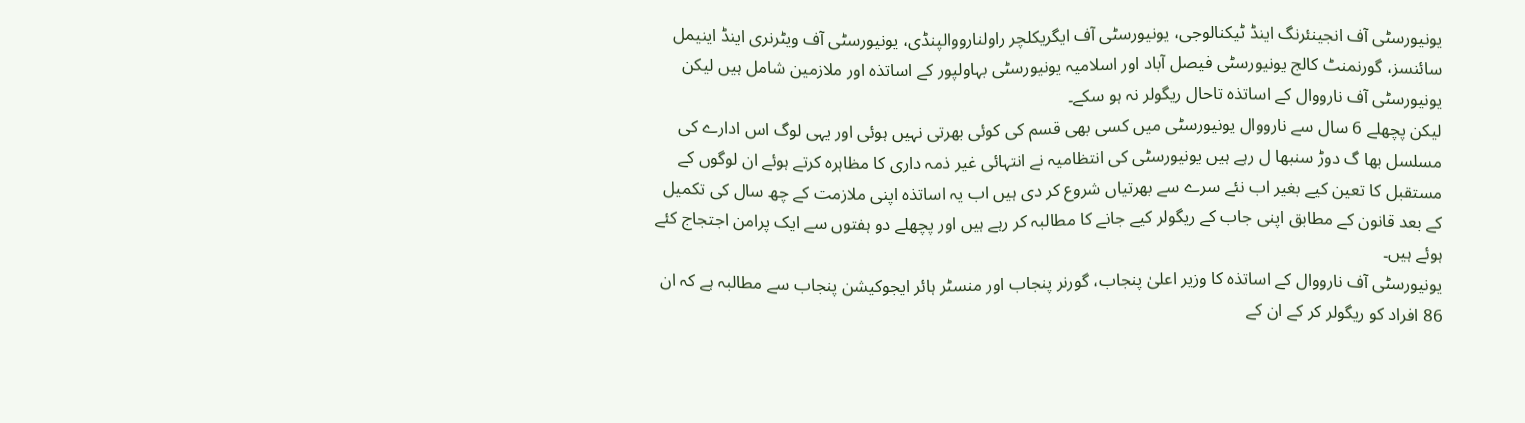یونیورسٹی آف انجینئرنگ اینڈ ٹیکنالوجی، یونیورسٹی آف ایگریکلچر راولنارووالپنڈی، یونیورسٹی آف ویٹرنری اینڈ اینیمل سائنسز، گورنمنٹ کالج یونیورسٹی فیصل آباد اور اسلامیہ یونیورسٹی بہاولپور کے اساتذہ اور ملازمین شامل ہیں لیکن یونیورسٹی آف نارووال کے اساتذہ تاحال ریگولر نہ ہو سکے۔
لیکن پچھلے 6 سال سے نارووال یونیورسٹی میں کسی بھی قسم کی کوئی بھرتی نہیں ہوئی اور یہی لوگ اس ادارے کی مسلسل بھا گ دوڑ سنبھا ل رہے ہیں یونیورسٹی کی انتظامیہ نے انتہائی غیر ذمہ داری کا مظاہرہ کرتے ہوئے ان لوگوں کے مستقبل کا تعین کیے بغیر اب نئے سرے سے بھرتیاں شروع کر دی ہیں اب یہ اساتذہ اپنی ملازمت کے چھ سال کی تکمیل کے بعد قانون کے مطابق اپنی جاب کے ریگولر کیے جانے کا مطالبہ کر رہے ہیں اور پچھلے دو ہفتوں سے ایک پرامن اجتجاج کئے ہوئے ہیں۔
یونیورسٹی آف نارووال کے اساتذہ کا وزیر اعلیٰ پنجاب، گورنر پنجاب اور منسٹر ہائر ایجوکیشن پنجاب سے مطالبہ ہے کہ ان 86 افراد کو ریگولر کر کے ان کے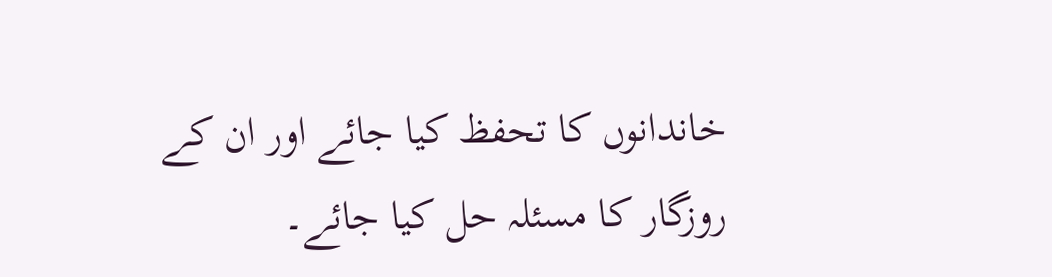خاندانوں کا تحفظ کیا جائے اور ان کے روزگار کا مسئلہ حل کیا جائے۔